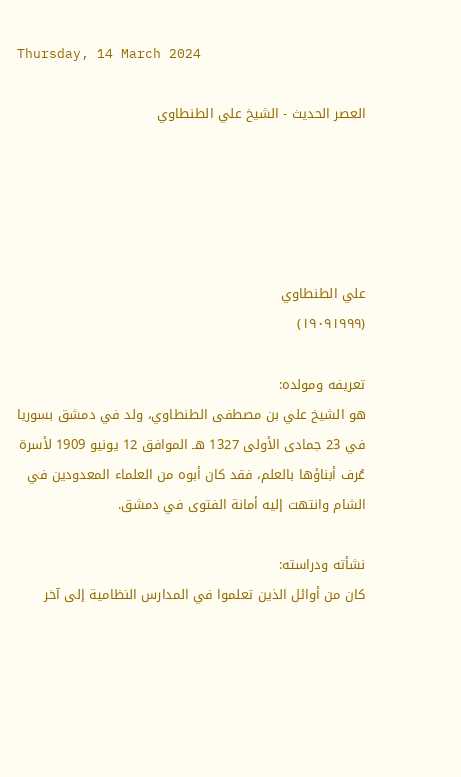Thursday, 14 March 2024

العصر الحديث - الشيخ علي الطنطاوي





علي الطنطاوي
(١٩٠٩١٩٩٩)

تعريفه ومولده:
هو الشيخ علي بن مصطفى الطنطاوي، ولد في دمشق بسوريا في 23 جمادى الأولى 1327 هـ الموافق 12 يونيو 1909 لأسرة عُرف أبناؤها بالعلم، فقد كان أبوه من العلماء المعدودين في الشام وانتهت إليه أمانة الفتوى في دمشق.

نشأته ودراسته:
كان من أوائل الذين تعلموا في المدارس النظامية إلى آخر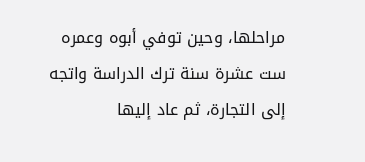مراحلها، وحين توفي أبوه وعمره ست عشرة سنة ترك الدراسة واتجه إلى التجارة، ثم عاد إليها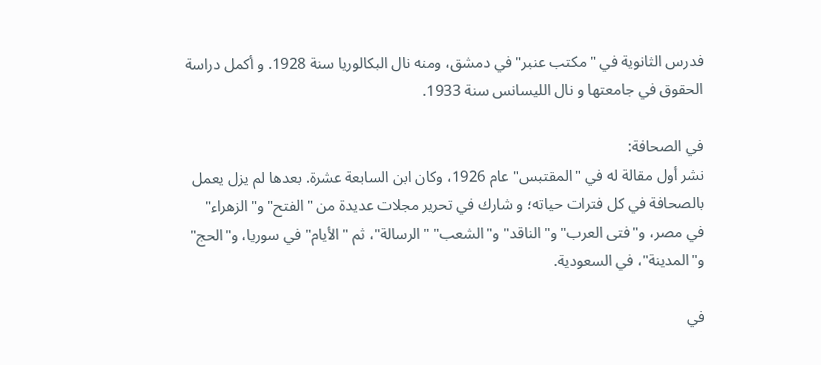فدرس الثانوية في "مكتب عنبر" في دمشق، ومنه نال البكالوريا سنة 1928. و أكمل دراسة الحقوق في جامعتها و نال الليسانس سنة 1933.

في الصحافة:
نشر أول مقالة له في "المقتبس" عام 1926، وكان ابن السابعة عشرة. بعدها لم يزل يعمل بالصحافة في كل فترات حياته؛ و شارك في تحرير مجلات عديدة من "الفتح" و"الزهراء" في مصر، و"فتى العرب" و"الناقد" و"الشعب" "الرسالة"، ثم "الأيام" في سوريا، و"الحج" و"المدينة"، في السعودية.

في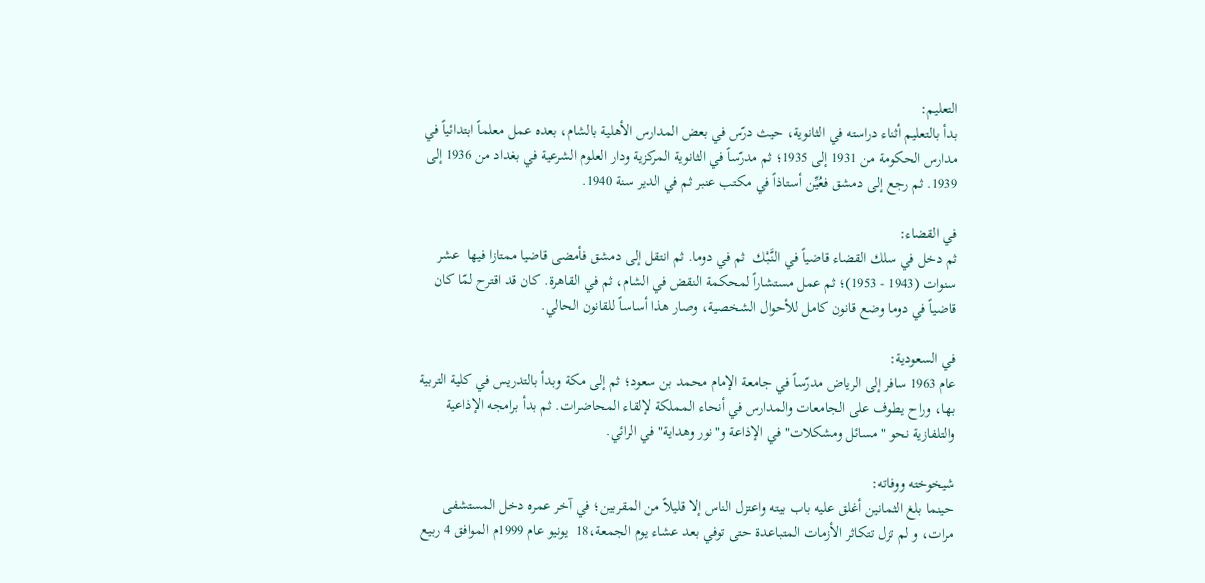التعليم:
بدأ بالتعليم أثناء دراسته في الثانوية، حيث درّس في بعض المدارس الأهلية بالشام، بعده عمل معلماً ابتدائياً في مدارس الحكومة من 1931 إلى 1935؛ ثم مدرّساً في الثانوية المركزية ودار العلوم الشرعية في بغداد من 1936 إلى 1939. ثم رجع إلى دمشق فعُيِّن أستاذاً في مكتب عنبر ثم في الدير سنة 1940.

في القضاء:
ثم دخل في سلك القضاء قاضياً في النَّبْك  ثم في دوما. ثم انتقل إلى دمشق فأمضى قاضيا ممتازا فيها  عشر سنوات (1943 - 1953)؛ ثم عمل مستشاراً لمحكمة النقض في الشام، ثم في القاهرة. كان قد اقترح لمّا كان قاضياً في دوما وضع قانون كامل للأحوال الشخصية، وصار هذا أساساً للقانون الحالي.

في السعودية:
عام 1963 سافر إلى الرياض مدرّساً في جامعة الإمام محمد بن سعود؛ ثم إلى مكة وبدأ بالتدريس في كلية التربية بها، وراح يطوف على الجامعات والمدارس في أنحاء المملكة لإلقاء المحاضرات. ثم بدأ برامجه الإذاعية والتلفازية نحو "مسائل ومشكلات" في الإذاعة و"نور وهداية" في الرائي.

شيخوخته ووفاته:
حينما بلغ الثمانين أغلق عليه باب بيته واعتزل الناس إلا قليلاً من المقربين؛ في آخر عمره دخل المستشفى مرات، و لم تزل تتكاثر الأزمات المتباعدة حتى توفي بعد عشاء يوم الجمعة،18  يونيو عام 1999م الموافق 4 ربيع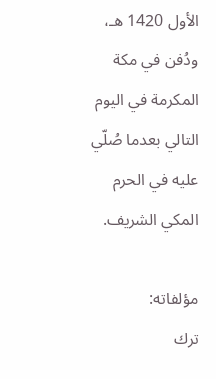الأول 1420 هـ، ودُفن في مكة المكرمة في اليوم التالي بعدما صُلّي عليه في الحرم المكي الشريف.

مؤلفاته:
ترك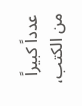عدداً كبيراً من الكتب،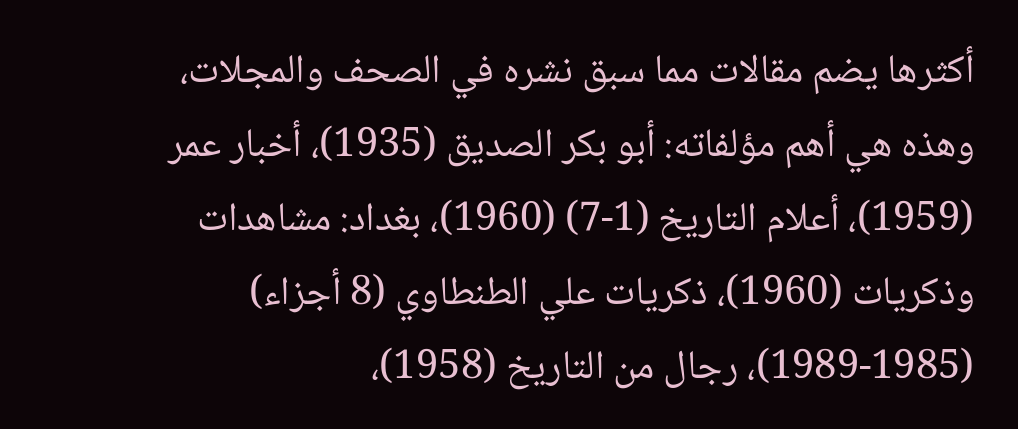أكثرها يضم مقالات مما سبق نشره في الصحف والمجلات، وهذه هي أهم مؤلفاته: أبو بكر الصديق (1935)، أخبار عمر (1959)، أعلام التاريخ (1-7) (1960)، بغداد: مشاهدات وذكريات (1960)، ذكريات علي الطنطاوي (8 أجزاء) (1985-1989)، رجال من التاريخ (1958)،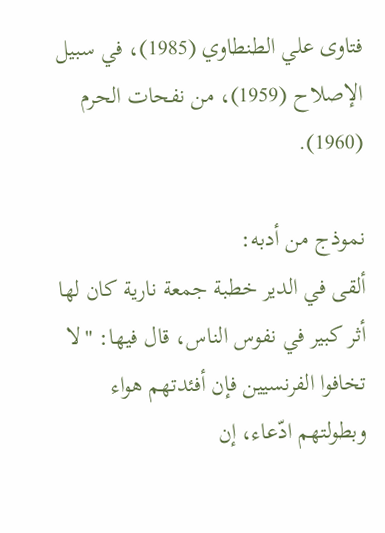فتاوى علي الطنطاوي (1985)، في سبيل الإصلاح (1959)، من نفحات الحرم (1960).

نموذج من أدبه:
ألقى في الدير خطبة جمعة نارية كان لها أثر كبير في نفوس الناس، قال فيها: "لا تخافوا الفرنسيين فإن أفئدتهم هواء وبطولتهم ادّعاء، إن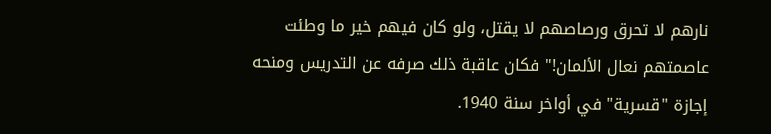نارهم لا تحرق ورصاصهم لا يقتل، ولو كان فيهم خير ما وطئت عاصمتهم نعال الألمان!" فكان عاقبة ذلك صرفه عن التدريس ومنحه إجازة "قسرية" في أواخر سنة 1940.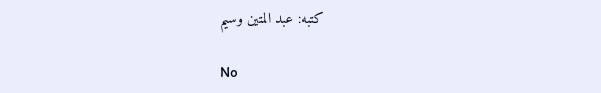كتبه: عبد المتين وسيم

No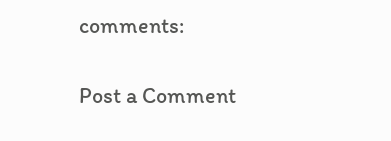comments:

Post a Comment